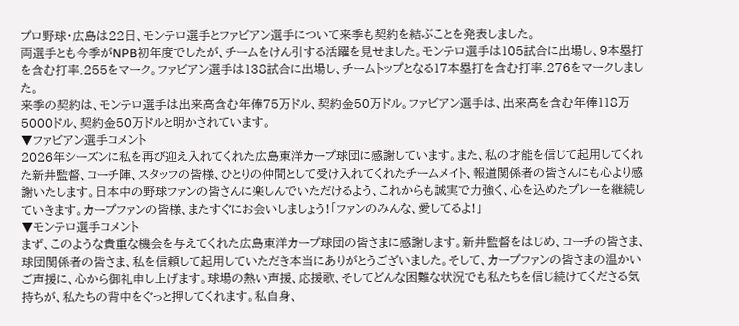プロ野球・広島は22日、モンテロ選手とファビアン選手について来季も契約を結ぶことを発表しました。
両選手とも今季がNPB初年度でしたが、チームをけん引する活躍を見せました。モンテロ選手は105試合に出場し、9本塁打を含む打率.255をマーク。ファビアン選手は138試合に出場し、チームトップとなる17本塁打を含む打率.276をマークしました。
来季の契約は、モンテロ選手は出来高含む年俸75万ドル、契約金50万ドル。ファビアン選手は、出来高を含む年俸118万5000ドル、契約金50万ドルと明かされています。
▼ファビアン選手コメント
2026年シーズンに私を再び迎え入れてくれた広島東洋カープ球団に感謝しています。また、私の才能を信じて起用してくれた新井監督、コーチ陣、スタッフの皆様、ひとりの仲間として受け入れてくれたチームメイト、報道関係者の皆さんにも心より感謝いたします。日本中の野球ファンの皆さんに楽しんでいただけるよう、これからも誠実で力強く、心を込めたプレーを継続していきます。カープファンの皆様、またすぐにお会いしましょう!「ファンのみんな、愛してるよ!」
▼モンテロ選手コメント
まず、このような貴重な機会を与えてくれた広島東洋カープ球団の皆さまに感謝します。新井監督をはじめ、コーチの皆さま、球団関係者の皆さま、私を信頼して起用していただき本当にありがとうございました。そして、カープファンの皆さまの温かいご声援に、心から御礼申し上げます。球場の熱い声援、応援歌、そしてどんな困難な状況でも私たちを信じ続けてくださる気持ちが、私たちの背中をぐっと押してくれます。私自身、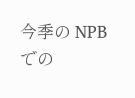今季の NPB での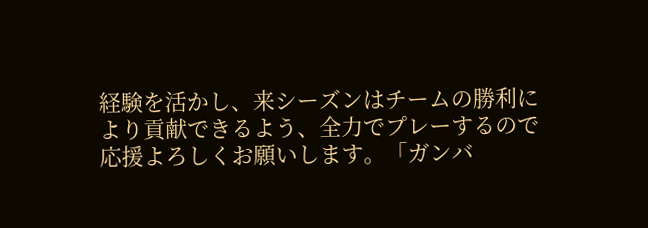経験を活かし、来シーズンはチームの勝利により貢献できるよう、全力でプレーするので応援よろしくお願いします。「ガンバ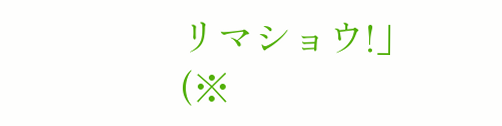リマショウ!」
(※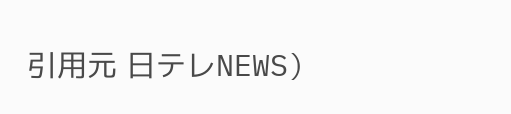引用元 日テレNEWS)